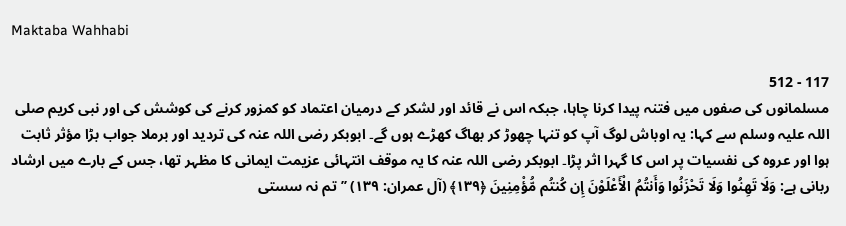Maktaba Wahhabi

117 - 512
مسلمانوں کی صفوں میں فتنہ پیدا کرنا چاہا، جبکہ اس نے قائد اور لشکر کے درمیان اعتماد کو کمزور کرنے کی کوشش کی اور نبی کریم صلی اللہ علیہ وسلم سے کہا: یہ اوباش لوگ آپ کو تنہا چھوڑ کر بھاگ کھڑے ہوں گے۔ ابوبکر رضی اللہ عنہ کی تردید اور برملا جواب بڑا مؤثر ثابت ہوا اور عروہ کی نفسیات پر اس کا گہرا اثر پڑا۔ ابوبکر رضی اللہ عنہ کا یہ موقف انتہائی عزیمت ایمانی کا مظہر تھا، جس کے بارے میں ارشاد ربانی ہے: وَلَا تَهِنُوا وَلَا تَحْزَنُوا وَأَنتُمُ الْأَعْلَوْنَ إِن كُنتُم مُّؤْمِنِينَ ﴿١٣٩﴾ (آل عمران: ۱۳۹) ’’تم نہ سستی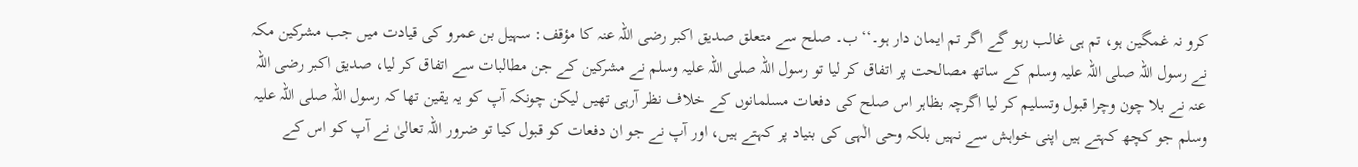کرو نہ غمگین ہو، تم ہی غالب رہو گے اگر تم ایمان دار ہو۔‘‘ ب۔ صلح سے متعلق صدیق اکبر رضی اللہ عنہ کا مؤقف: سہیل بن عمرو کی قیادت میں جب مشرکین مکہ نے رسول اللہ صلی اللہ علیہ وسلم کے ساتھ مصالحت پر اتفاق کر لیا تو رسول اللہ صلی اللہ علیہ وسلم نے مشرکین کے جن مطالبات سے اتفاق کر لیا، صدیق اکبر رضی اللہ عنہ نے بلا چون وچرا قبول وتسلیم کر لیا اگرچہ بظاہر اس صلح کی دفعات مسلمانوں کے خلاف نظر آرہی تھیں لیکن چونکہ آپ کو یہ یقین تھا کہ رسول اللہ صلی اللہ علیہ وسلم جو کچھ کہتے ہیں اپنی خواہش سے نہیں بلکہ وحی الٰہی کی بنیاد پر کہتے ہیں، اور آپ نے جو ان دفعات کو قبول کیا تو ضرور اللہ تعالیٰ نے آپ کو اس کے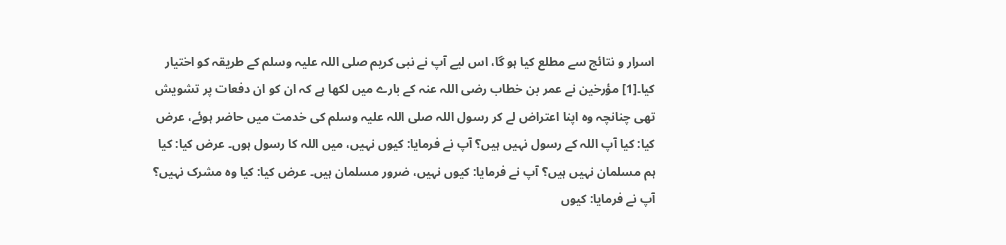اسرار و نتائج سے مطلع کیا ہو گا، اس لیے آپ نے نبی کریم صلی اللہ علیہ وسلم کے طریقہ کو اختیار کیا۔[1] مؤرخین نے عمر بن خطاب رضی اللہ عنہ کے بارے میں لکھا ہے کہ ان کو ان دفعات پر تشویش تھی چنانچہ وہ اپنا اعتراض لے کر رسول اللہ صلی اللہ علیہ وسلم کی خدمت میں حاضر ہوئے، عرض کیا: کیا آپ اللہ کے رسول نہیں ہیں؟ آپ نے فرمایا: کیوں نہیں، میں اللہ کا رسول ہوں۔ عرض کیا: کیا ہم مسلمان نہیں ہیں؟ آپ نے فرمایا: کیوں نہیں، ضرور مسلمان ہیں۔ عرض کیا: کیا وہ مشرک نہیں؟ آپ نے فرمایا: کیوں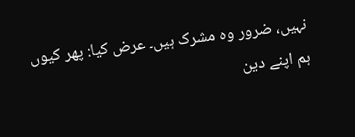نہیں، ضرور وہ مشرک ہیں۔ عرض کیا: پھر کیوں ہم اپنے دین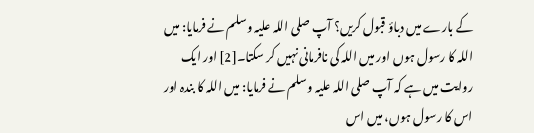کے بارے میں دباؤ قبول کریں؟ آپ صلی اللہ علیہ وسلم نے فرمایا: میں اللہ کا رسول ہوں اور میں اللہ کی نافرمانی نہیں کر سکتا۔[2] اور ایک روایت میں ہے کہ آپ صلی اللہ علیہ وسلم نے فرمایا: میں اللہ کا بندہ اور اس کا رسول ہوں، میں اس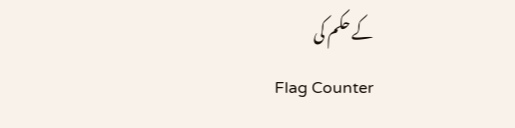کے حکم کی
Flag Counter